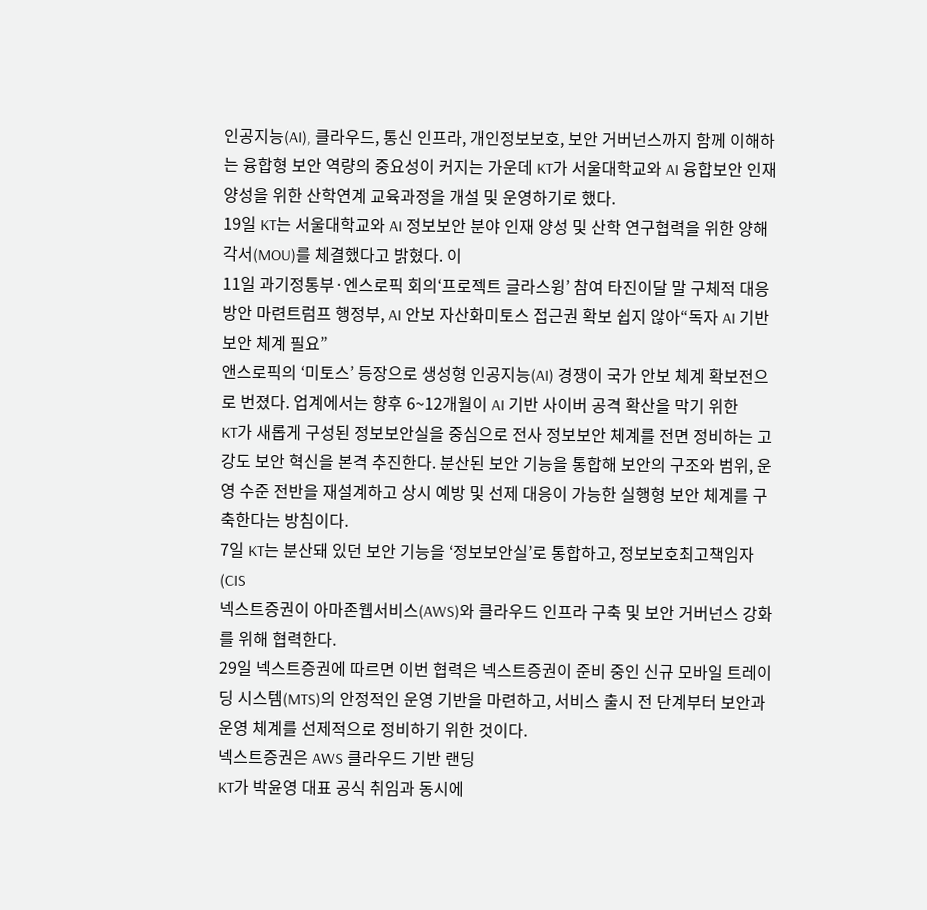인공지능(AI), 클라우드, 통신 인프라, 개인정보보호, 보안 거버넌스까지 함께 이해하는 융합형 보안 역량의 중요성이 커지는 가운데 KT가 서울대학교와 AI 융합보안 인재 양성을 위한 산학연계 교육과정을 개설 및 운영하기로 했다.
19일 KT는 서울대학교와 AI 정보보안 분야 인재 양성 및 산학 연구협력을 위한 양해각서(MOU)를 체결했다고 밝혔다. 이
11일 과기정통부·엔스로픽 회의‘프로젝트 글라스윙’ 참여 타진이달 말 구체적 대응 방안 마련트럼프 행정부, AI 안보 자산화미토스 접근권 확보 쉽지 않아“독자 AI 기반 보안 체계 필요”
앤스로픽의 ‘미토스’ 등장으로 생성형 인공지능(AI) 경쟁이 국가 안보 체계 확보전으로 번졌다. 업계에서는 향후 6~12개월이 AI 기반 사이버 공격 확산을 막기 위한
KT가 새롭게 구성된 정보보안실을 중심으로 전사 정보보안 체계를 전면 정비하는 고강도 보안 혁신을 본격 추진한다. 분산된 보안 기능을 통합해 보안의 구조와 범위, 운영 수준 전반을 재설계하고 상시 예방 및 선제 대응이 가능한 실행형 보안 체계를 구축한다는 방침이다.
7일 KT는 분산돼 있던 보안 기능을 ‘정보보안실’로 통합하고, 정보보호최고책임자(CIS
넥스트증권이 아마존웹서비스(AWS)와 클라우드 인프라 구축 및 보안 거버넌스 강화를 위해 협력한다.
29일 넥스트증권에 따르면 이번 협력은 넥스트증권이 준비 중인 신규 모바일 트레이딩 시스템(MTS)의 안정적인 운영 기반을 마련하고, 서비스 출시 전 단계부터 보안과 운영 체계를 선제적으로 정비하기 위한 것이다.
넥스트증권은 AWS 클라우드 기반 랜딩
KT가 박윤영 대표 공식 취임과 동시에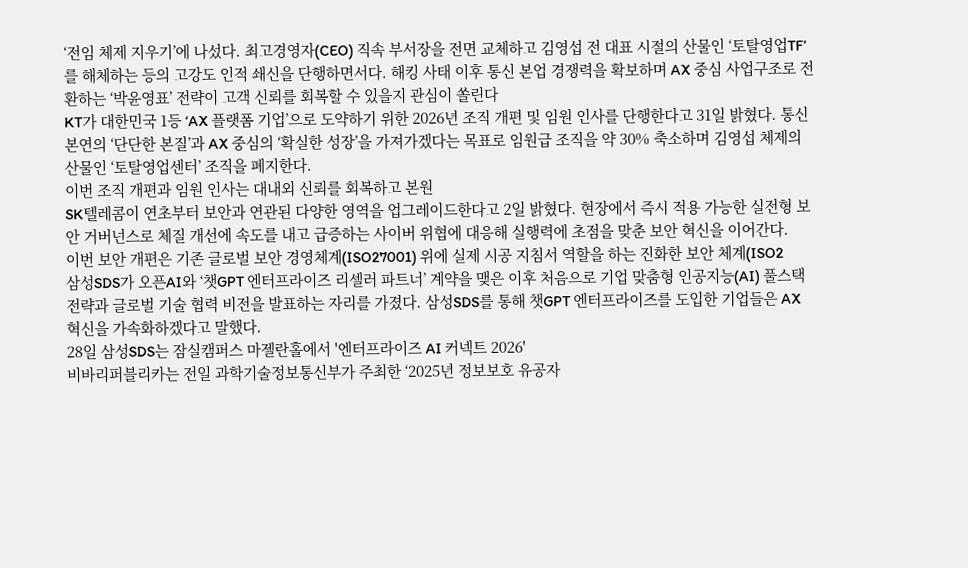‘전임 체제 지우기’에 나섰다. 최고경영자(CEO) 직속 부서장을 전면 교체하고 김영섭 전 대표 시절의 산물인 ‘토탈영업TF’를 해체하는 등의 고강도 인적 쇄신을 단행하면서다. 해킹 사태 이후 통신 본업 경쟁력을 확보하며 AX 중심 사업구조로 전환하는 ‘박윤영표’ 전략이 고객 신뢰를 회복할 수 있을지 관심이 쏠린다
KT가 대한민국 1등 ‘AX 플랫폼 기업’으로 도약하기 위한 2026년 조직 개편 및 임원 인사를 단행한다고 31일 밝혔다. 통신 본연의 ‘단단한 본질’과 AX 중심의 ‘확실한 성장’을 가져가겠다는 목표로 임원급 조직을 약 30% 축소하며 김영섭 체제의 산물인 ‘토탈영업센터’ 조직을 폐지한다.
이번 조직 개편과 임원 인사는 대내외 신뢰를 회복하고 본원
SK텔레콤이 연초부터 보안과 연관된 다양한 영역을 업그레이드한다고 2일 밝혔다. 현장에서 즉시 적용 가능한 실전형 보안 거버넌스로 체질 개선에 속도를 내고 급증하는 사이버 위협에 대응해 실행력에 초점을 맞춘 보안 혁신을 이어간다.
이번 보안 개편은 기존 글로벌 보안 경영체계(ISO27001) 위에 실제 시공 지침서 역할을 하는 진화한 보안 체계(ISO2
삼성SDS가 오픈AI와 ‘챗GPT 엔터프라이즈 리셀러 파트너’ 계약을 맺은 이후 처음으로 기업 맞춤형 인공지능(AI) 풀스택 전략과 글로벌 기술 협력 비전을 발표하는 자리를 가졌다. 삼성SDS를 통해 챗GPT 엔터프라이즈를 도입한 기업들은 AX 혁신을 가속화하겠다고 말했다.
28일 삼성SDS는 잠실캠퍼스 마젤란홀에서 '엔터프라이즈 AI 커넥트 2026'
비바리퍼블리카는 전일 과학기술정보통신부가 주최한 ‘2025년 정보보호 유공자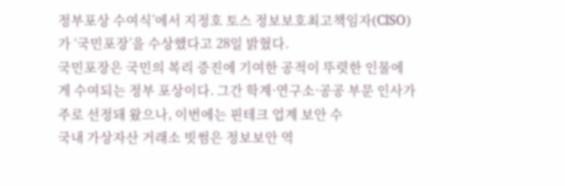정부포상 수여식’에서 지정호 토스 정보보호최고책임자(CISO)가 ‘국민포장’을 수상했다고 28일 밝혔다.
국민포장은 국민의 복리 증진에 기여한 공적이 뚜렷한 인물에게 수여되는 정부 포상이다. 그간 학계·연구소·공공 부문 인사가 주로 선정돼 왔으나, 이번에는 핀테크 업계 보안 수
국내 가상자산 거래소 빗썸은 정보보안 역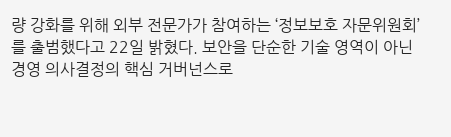량 강화를 위해 외부 전문가가 참여하는 ‘정보보호 자문위원회’를 출범했다고 22일 밝혔다. 보안을 단순한 기술 영역이 아닌 경영 의사결정의 핵심 거버넌스로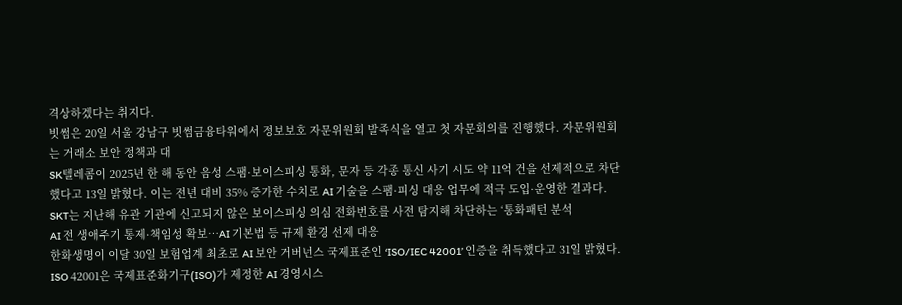격상하겠다는 취지다.
빗썸은 20일 서울 강남구 빗썸금융타워에서 정보보호 자문위원회 발족식을 열고 첫 자문회의를 진행했다. 자문위원회는 거래소 보안 정책과 대
SK텔레콤이 2025년 한 해 동안 음성 스팸·보이스피싱 통화, 문자 등 각종 통신 사기 시도 약 11억 건을 선제적으로 차단했다고 13일 밝혔다. 이는 전년 대비 35% 증가한 수치로 AI 기술을 스팸·피싱 대응 업무에 적극 도입·운영한 결과다.
SKT는 지난해 유관 기관에 신고되지 않은 보이스피싱 의심 전화번호를 사전 탐지해 차단하는 ‘통화패턴 분석
AI 전 생애주기 통제·책임성 확보…AI 기본법 등 규제 환경 선제 대응
한화생명이 이달 30일 보험업계 최초로 AI 보안 거버넌스 국제표준인 ‘ISO/IEC 42001’ 인증을 취득했다고 31일 밝혔다.
ISO 42001은 국제표준화기구(ISO)가 제정한 AI 경영시스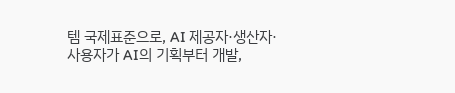템 국제표준으로, AI 제공자·생산자·사용자가 AI의 기획부터 개발,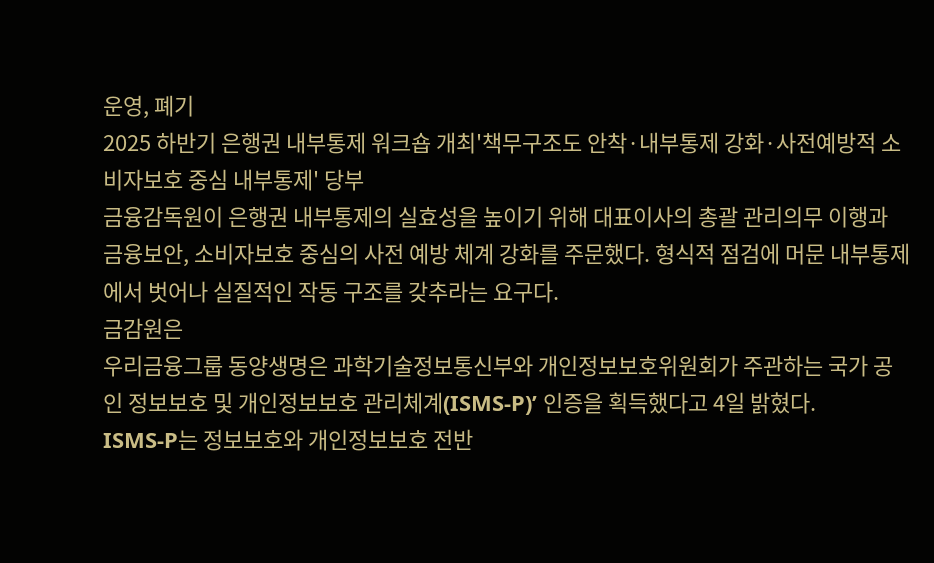운영, 폐기
2025 하반기 은행권 내부통제 워크숍 개최'책무구조도 안착·내부통제 강화·사전예방적 소비자보호 중심 내부통제' 당부
금융감독원이 은행권 내부통제의 실효성을 높이기 위해 대표이사의 총괄 관리의무 이행과 금융보안, 소비자보호 중심의 사전 예방 체계 강화를 주문했다. 형식적 점검에 머문 내부통제에서 벗어나 실질적인 작동 구조를 갖추라는 요구다.
금감원은
우리금융그룹 동양생명은 과학기술정보통신부와 개인정보보호위원회가 주관하는 국가 공인 정보보호 및 개인정보보호 관리체계(ISMS-P)’ 인증을 획득했다고 4일 밝혔다.
ISMS-P는 정보보호와 개인정보보호 전반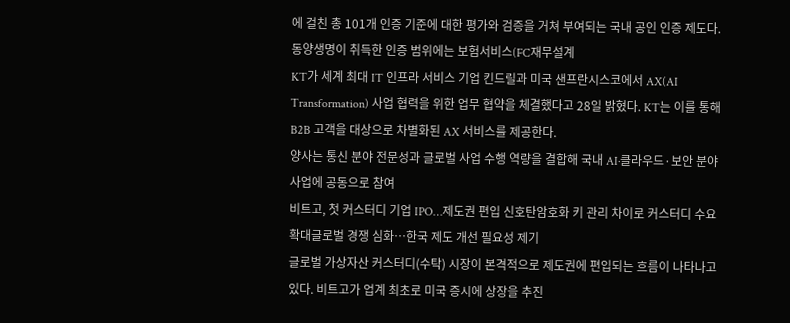에 걸친 총 101개 인증 기준에 대한 평가와 검증을 거쳐 부여되는 국내 공인 인증 제도다. 동양생명이 취득한 인증 범위에는 보험서비스(FC재무설계
KT가 세계 최대 IT 인프라 서비스 기업 킨드릴과 미국 샌프란시스코에서 AX(AI Transformation) 사업 협력을 위한 업무 협약을 체결했다고 28일 밝혔다. KT는 이를 통해 B2B 고객을 대상으로 차별화된 AX 서비스를 제공한다.
양사는 통신 분야 전문성과 글로벌 사업 수행 역량을 결합해 국내 AI·클라우드·보안 분야 사업에 공동으로 참여
비트고, 첫 커스터디 기업 IPO…제도권 편입 신호탄암호화 키 관리 차이로 커스터디 수요 확대글로벌 경쟁 심화…한국 제도 개선 필요성 제기
글로벌 가상자산 커스터디(수탁) 시장이 본격적으로 제도권에 편입되는 흐름이 나타나고 있다. 비트고가 업계 최초로 미국 증시에 상장을 추진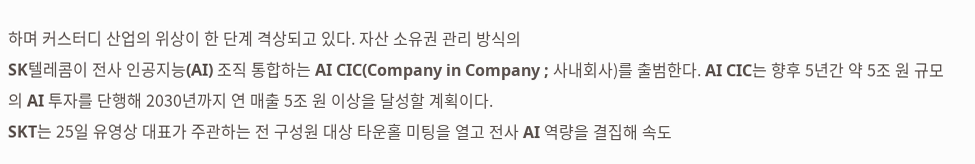하며 커스터디 산업의 위상이 한 단계 격상되고 있다. 자산 소유권 관리 방식의
SK텔레콤이 전사 인공지능(AI) 조직 통합하는 AI CIC(Company in Company ; 사내회사)를 출범한다. AI CIC는 향후 5년간 약 5조 원 규모의 AI 투자를 단행해 2030년까지 연 매출 5조 원 이상을 달성할 계획이다.
SKT는 25일 유영상 대표가 주관하는 전 구성원 대상 타운홀 미팅을 열고 전사 AI 역량을 결집해 속도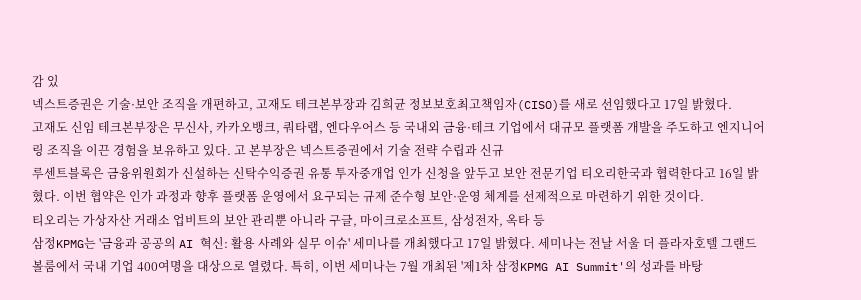감 있
넥스트증권은 기술·보안 조직을 개편하고, 고재도 테크본부장과 김희균 정보보호최고책임자(CISO)를 새로 선임했다고 17일 밝혔다.
고재도 신임 테크본부장은 무신사, 카카오뱅크, 쿼타랩, 엔다우어스 등 국내외 금융·테크 기업에서 대규모 플랫폼 개발을 주도하고 엔지니어링 조직을 이끈 경험을 보유하고 있다. 고 본부장은 넥스트증권에서 기술 전략 수립과 신규
루센트블록은 금융위원회가 신설하는 신탁수익증권 유통 투자중개업 인가 신청을 앞두고 보안 전문기업 티오리한국과 협력한다고 16일 밝혔다. 이번 협약은 인가 과정과 향후 플랫폼 운영에서 요구되는 규제 준수형 보안·운영 체계를 선제적으로 마련하기 위한 것이다.
티오리는 가상자산 거래소 업비트의 보안 관리뿐 아니라 구글, 마이크로소프트, 삼성전자, 옥타 등
삼정KPMG는 '금융과 공공의 AI 혁신: 활용 사례와 실무 이슈' 세미나를 개최했다고 17일 밝혔다. 세미나는 전날 서울 더 플라자호텔 그랜드볼룸에서 국내 기업 400여명을 대상으로 열렸다. 특히, 이번 세미나는 7월 개최된 '제1차 삼정KPMG AI Summit'의 성과를 바탕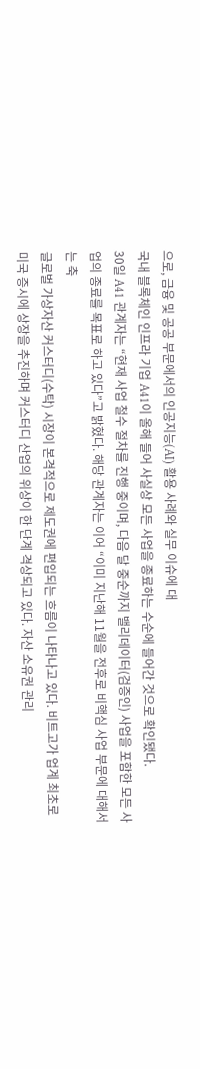으로, 금융 및 공공 부문에서의 인공지능(AI) 활용 사례와 실무 이슈에 대
국내 블록체인 인프라 기업 A41이 올해 들어 사실상 모든 사업을 종료하는 수순에 들어간 것으로 확인됐다.
30일 A41 관계자는 “현재 사업 철수 절차를 진행 중이며, 다음 달 중순까지 밸리데이터(검증인) 사업을 포함한 모든 사업의 종료를 목표로 하고 있다”고 밝혔다. 해당 관계자는 이어 “이미 지난해 11월을 전후로 비핵심 사업 부문에 대해서는 축
글로벌 가상자산 커스터디(수탁) 시장이 본격적으로 제도권에 편입되는 흐름이 나타나고 있다. 비트고가 업계 최초로 미국 증시에 상장을 추진하며 커스터디 산업의 위상이 한 단계 격상되고 있다. 자산 소유권 관리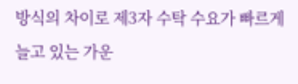방식의 차이로 제3자 수탁 수요가 빠르게 늘고 있는 가운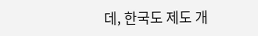데, 한국도 제도 개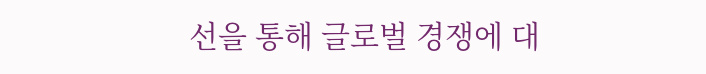선을 통해 글로벌 경쟁에 대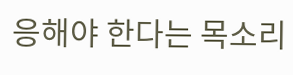응해야 한다는 목소리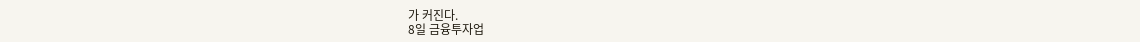가 커진다.
8일 금융투자업